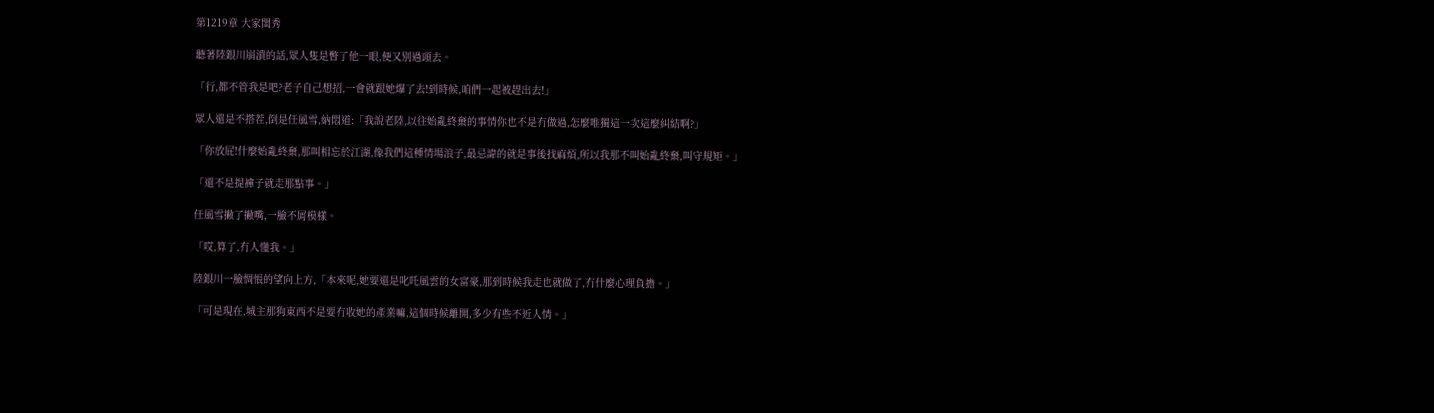第1219章 大家閨秀

聽著陸銀川崩潰的話,眾人隻是瞥了他一眼,便又別過頭去。

「行,都不管我是吧?老子自己想招,一會就跟她爆了去!到時候,咱們一起被趕出去!」

眾人還是不搭茬,倒是任風雪,納悶道:「我說老陸,以往始亂終棄的事情你也不是冇做過,怎麼唯獨這一次這麼糾結啊?」

「你放屁!什麼始亂終棄,那叫相忘於江湖,像我們這種情場浪子,最忌諱的就是事後找麻煩,所以我那不叫始亂終棄,叫守規矩。」

「還不是提褲子就走那點事。」

任風雪撇了撇嘴,一臉不屑模樣。

「哎,算了,冇人懂我。」

陸銀川一臉惆悵的望向上方,「本來呢,她要還是叱吒風雲的女富豪,那到時候我走也就做了,冇什麼心理負擔。」

「可是現在,城主那狗東西不是要冇收她的產業嘛,這個時候離開,多少有些不近人情。」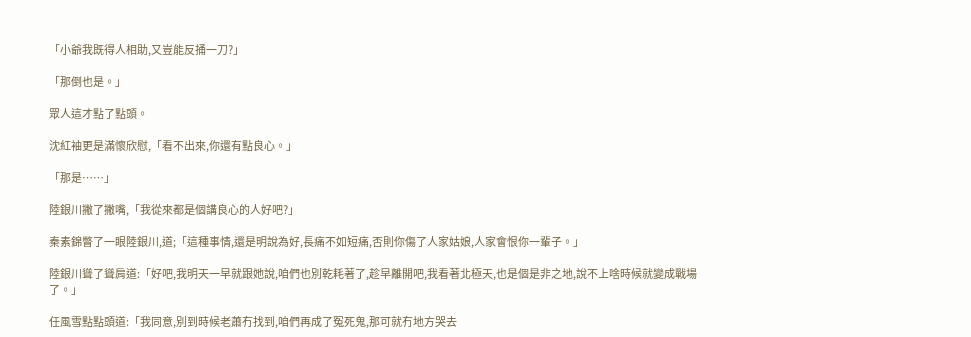「小爺我既得人相助,又豈能反捅一刀?」

「那倒也是。」

眾人這才點了點頭。

沈紅袖更是滿懷欣慰,「看不出來,你還有點良心。」

「那是……」

陸銀川撇了撇嘴,「我從來都是個講良心的人好吧?」

秦素錦瞥了一眼陸銀川,道;「這種事情,還是明說為好,長痛不如短痛,否則你傷了人家姑娘,人家會恨你一輩子。」

陸銀川聳了聳肩道:「好吧,我明天一早就跟她說,咱們也別乾耗著了,趁早離開吧,我看著北極天,也是個是非之地,說不上啥時候就變成戰場了。」

任風雪點點頭道:「我同意,別到時候老蕭冇找到,咱們再成了冤死鬼,那可就冇地方哭去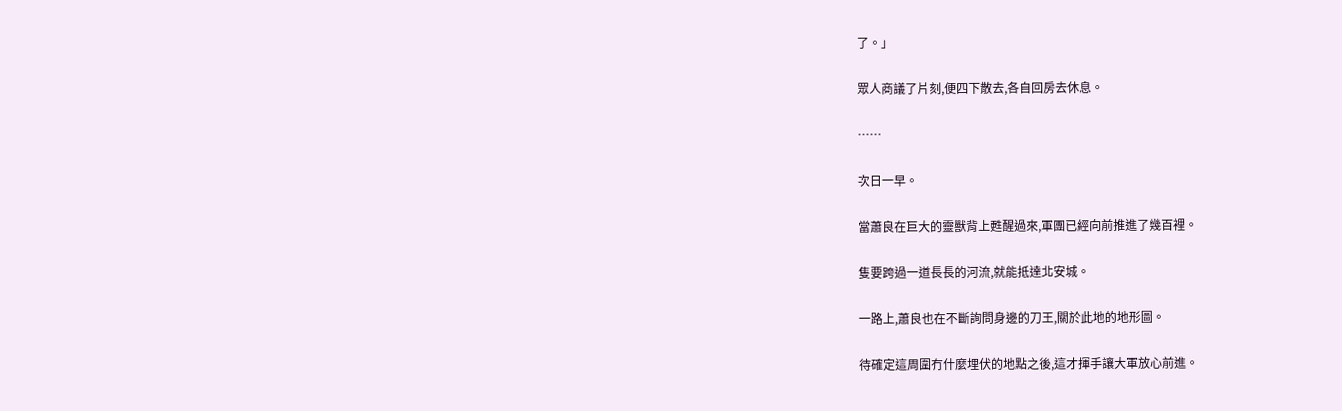了。」

眾人商議了片刻,便四下散去,各自回房去休息。

……

次日一早。

當蕭良在巨大的靈獸背上甦醒過來,軍團已經向前推進了幾百裡。

隻要跨過一道長長的河流,就能抵達北安城。

一路上,蕭良也在不斷詢問身邊的刀王,關於此地的地形圖。

待確定這周圍冇什麼埋伏的地點之後,這才揮手讓大軍放心前進。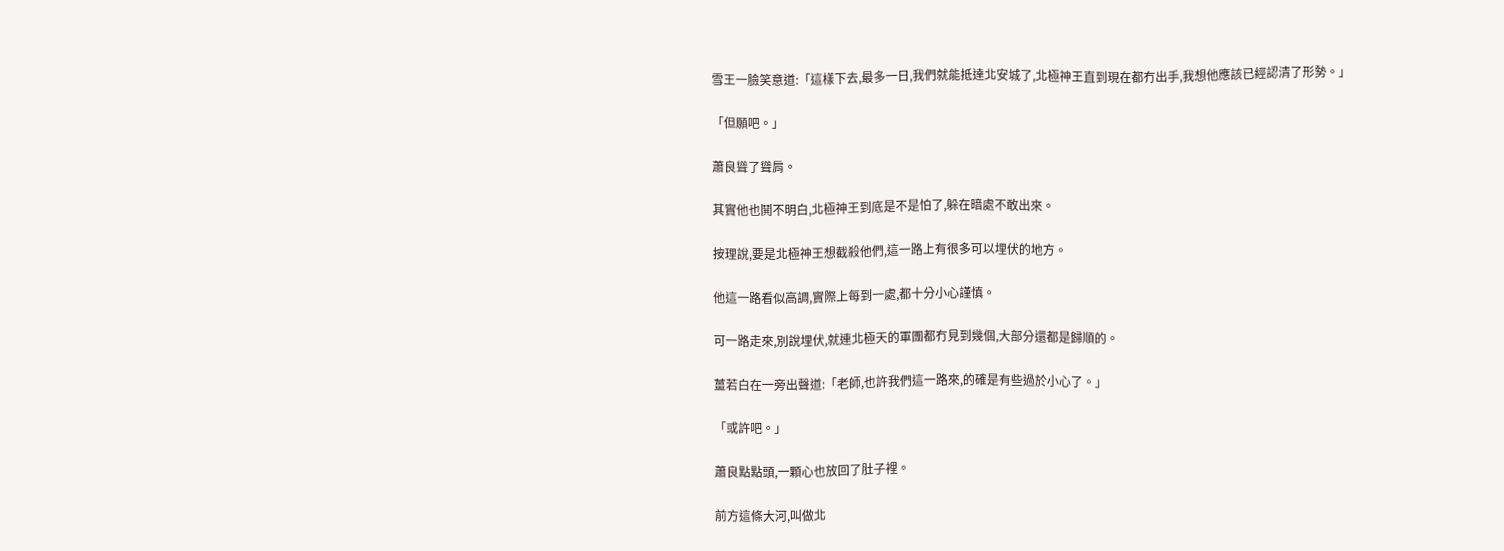雪王一臉笑意道:「這樣下去,最多一日,我們就能抵達北安城了,北極神王直到現在都冇出手,我想他應該已經認清了形勢。」

「但願吧。」

蕭良聳了聳肩。

其實他也鬨不明白,北極神王到底是不是怕了,躲在暗處不敢出來。

按理說,要是北極神王想截殺他們,這一路上有很多可以埋伏的地方。

他這一路看似高調,實際上每到一處,都十分小心謹慎。

可一路走來,別說埋伏,就連北極天的軍團都冇見到幾個,大部分還都是歸順的。

薑若白在一旁出聲道:「老師,也許我們這一路來,的確是有些過於小心了。」

「或許吧。」

蕭良點點頭,一顆心也放回了肚子裡。

前方這條大河,叫做北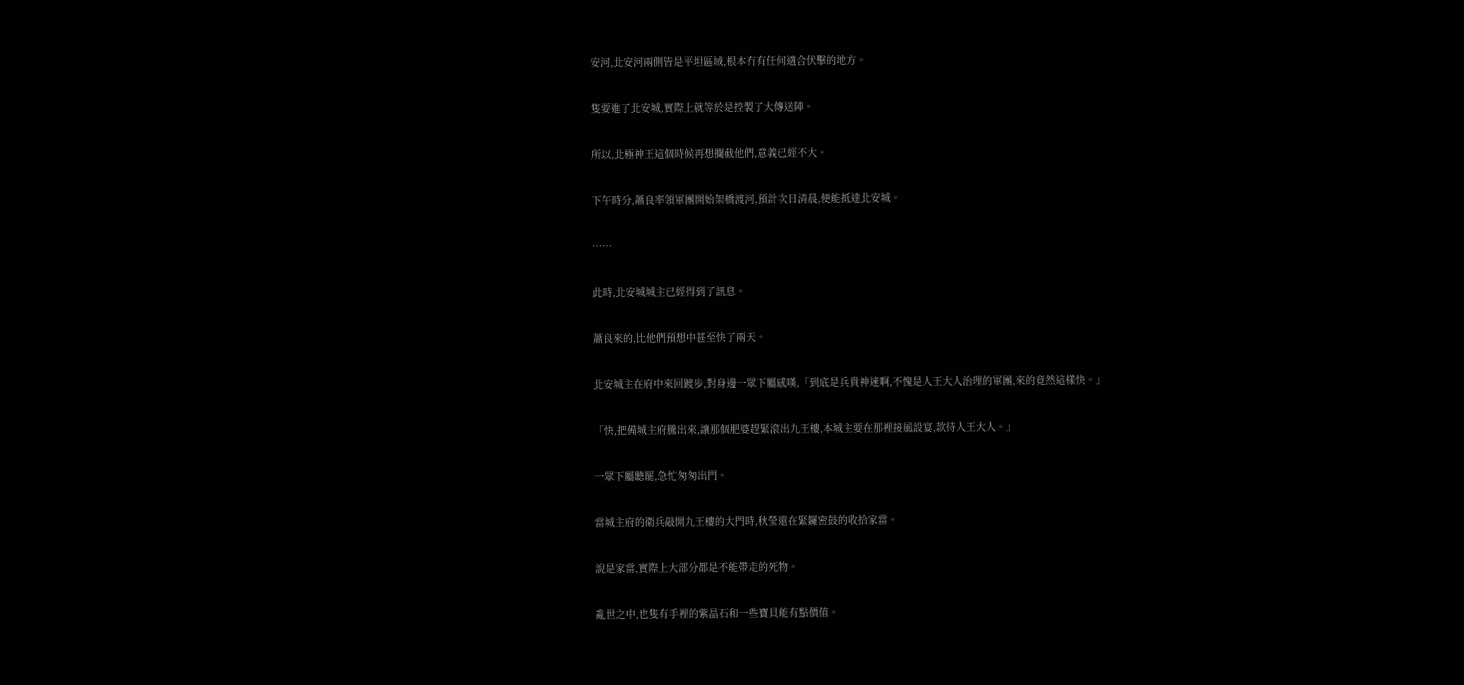安河,北安河兩側皆是平坦區域,根本冇有任何適合伏擊的地方。

隻要進了北安城,實際上就等於是控製了大傳送陣。

所以,北極神王這個時候再想攔截他們,意義已經不大。

下午時分,蕭良率領軍團開始架橋渡河,預計次日清晨,便能抵達北安城。

……

此時,北安城城主已經得到了訊息。

蕭良來的,比他們預想中甚至快了兩天。

北安城主在府中來回踱步,對身邊一眾下屬感嘆,「到底是兵貴神速啊,不愧是人王大人治理的軍團,來的竟然這樣快。」

「快,把備城主府騰出來,讓那個肥婆趕緊滾出九王樓,本城主要在那裡接風設宴,款待人王大人。」

一眾下屬聽罷,急忙匆匆出門。

當城主府的衛兵敲開九王樓的大門時,秋瑩還在緊鑼密鼓的收拾家當。

說是家當,實際上大部分都是不能帶走的死物。

亂世之中,也隻有手裡的紫晶石和一些寶貝能有點價值。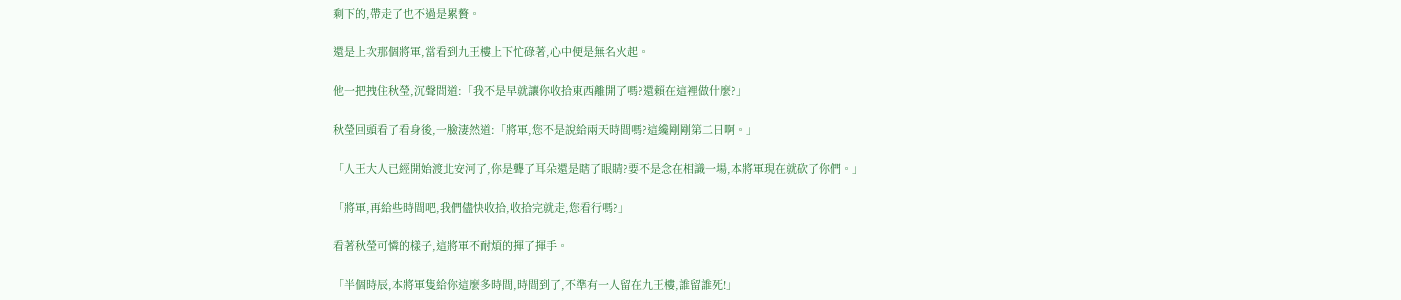剩下的,帶走了也不過是累贅。

還是上次那個將軍,當看到九王樓上下忙碌著,心中便是無名火起。

他一把拽住秋瑩,沉聲問道:「我不是早就讓你收拾東西離開了嗎?還賴在這裡做什麼?」

秋瑩回頭看了看身後,一臉淒然道:「將軍,您不是說給兩天時間嗎?這纔剛剛第二日啊。」

「人王大人已經開始渡北安河了,你是聾了耳朵還是瞎了眼睛?要不是念在相識一場,本將軍現在就砍了你們。」

「將軍,再給些時間吧,我們儘快收拾,收拾完就走,您看行嗎?」

看著秋瑩可憐的樣子,這將軍不耐煩的揮了揮手。

「半個時辰,本將軍隻給你這麼多時間,時間到了,不準有一人留在九王樓,誰留誰死!」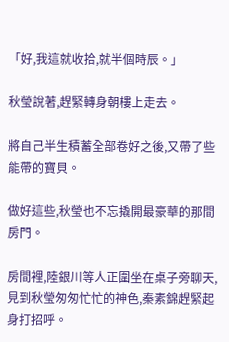「好,我這就收拾,就半個時辰。」

秋瑩說著,趕緊轉身朝樓上走去。

將自己半生積蓄全部卷好之後,又帶了些能帶的寶貝。

做好這些,秋瑩也不忘撬開最豪華的那間房門。

房間裡,陸銀川等人正圍坐在桌子旁聊天,見到秋瑩匆匆忙忙的神色,秦素錦趕緊起身打招呼。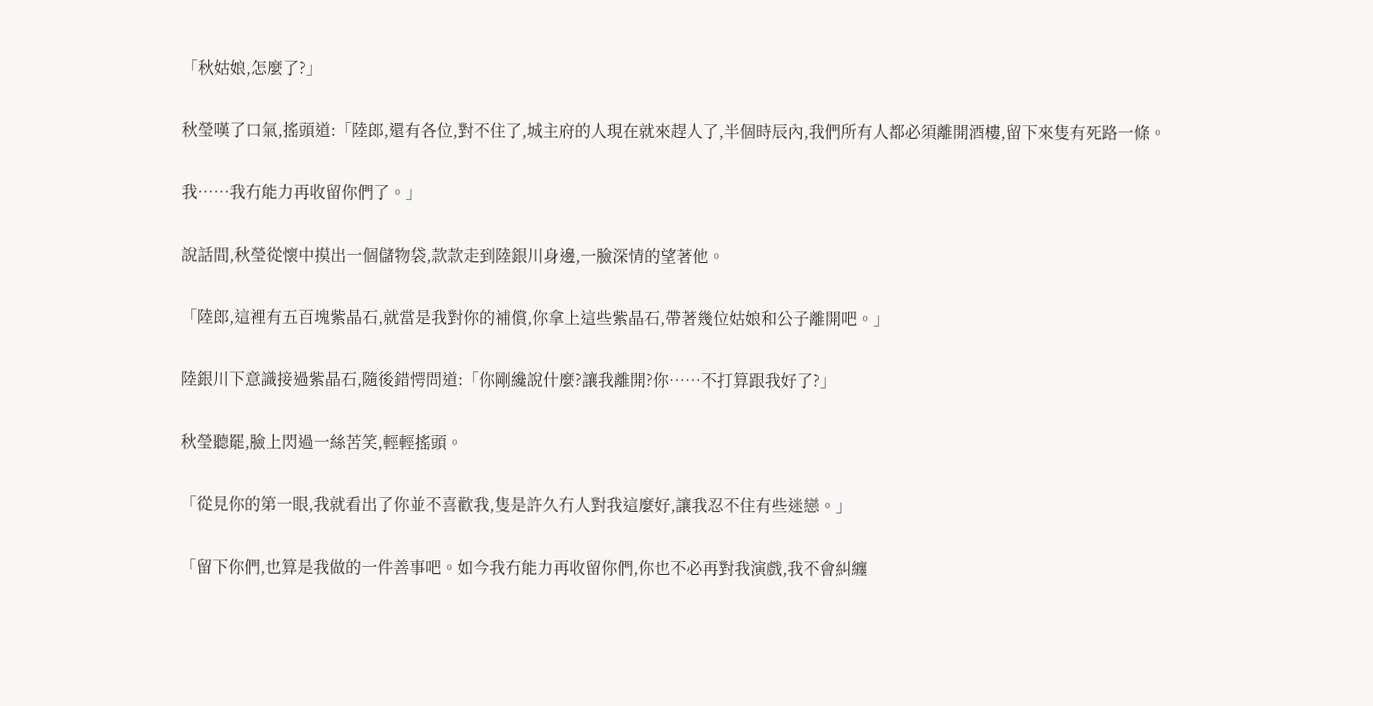「秋姑娘,怎麼了?」

秋瑩嘆了口氣,搖頭道:「陸郎,還有各位,對不住了,城主府的人現在就來趕人了,半個時辰內,我們所有人都必須離開酒樓,留下來隻有死路一條。

我……我冇能力再收留你們了。」

說話間,秋瑩從懷中摸出一個儲物袋,款款走到陸銀川身邊,一臉深情的望著他。

「陸郎,這裡有五百塊紫晶石,就當是我對你的補償,你拿上這些紫晶石,帶著幾位姑娘和公子離開吧。」

陸銀川下意識接過紫晶石,隨後錯愕問道:「你剛纔說什麼?讓我離開?你……不打算跟我好了?」

秋瑩聽罷,臉上閃過一絲苦笑,輕輕搖頭。

「從見你的第一眼,我就看出了你並不喜歡我,隻是許久冇人對我這麼好,讓我忍不住有些迷戀。」

「留下你們,也算是我做的一件善事吧。如今我冇能力再收留你們,你也不必再對我演戲,我不會糾纏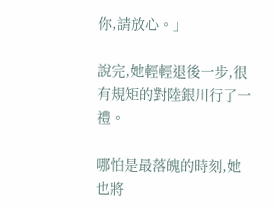你,請放心。」

說完,她輕輕退後一步,很有規矩的對陸銀川行了一禮。

哪怕是最落魄的時刻,她也將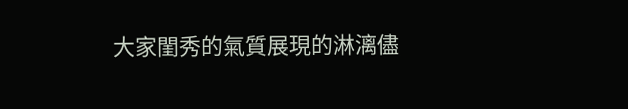大家閨秀的氣質展現的淋漓儘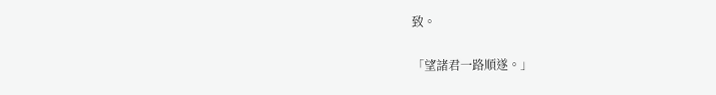致。

「望諸君一路順遂。」